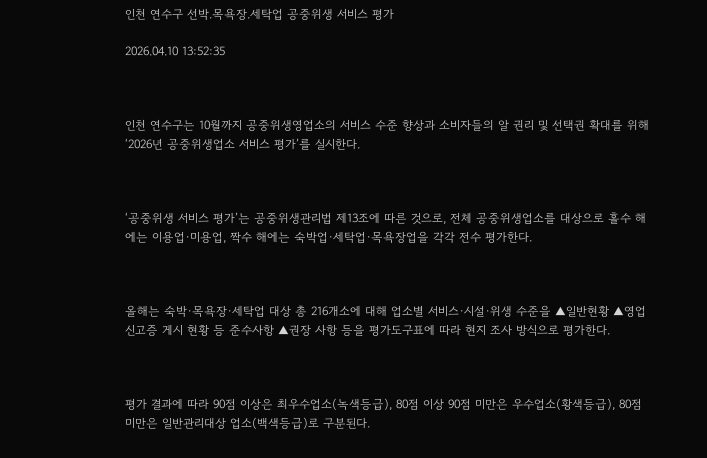인천 연수구 선박.목욕장.세탁업 공중위생 서비스 평가

2026.04.10 13:52:35



인천 연수구는 10월까지 공중위생영업소의 서비스 수준 향상과 소비자들의 알 권리 및 선택권 확대를 위해 ‘2026년 공중위생업소 서비스 평가’를 실시한다.



‘공중위생 서비스 평가’는 공중위생관리법 제13조에 따른 것으로, 전체 공중위생업소를 대상으로 홀수 해에는 이용업·미용업, 짝수 해에는 숙박업·세탁업·목욕장업을 각각 전수 평가한다.



올해는 숙박·목욕장·세탁업 대상 총 216개소에 대해 업소별 서비스·시설·위생 수준을 ▲일반현황 ▲영업신고증 게시 현황 등 준수사항 ▲권장 사항 등을 평가도구표에 따라 현지 조사 방식으로 평가한다.



평가 결과에 따라 90점 이상은 최우수업소(녹색등급), 80점 이상 90점 미만은 우수업소(황색등급), 80점 미만은 일반관리대상 업소(백색등급)로 구분된다.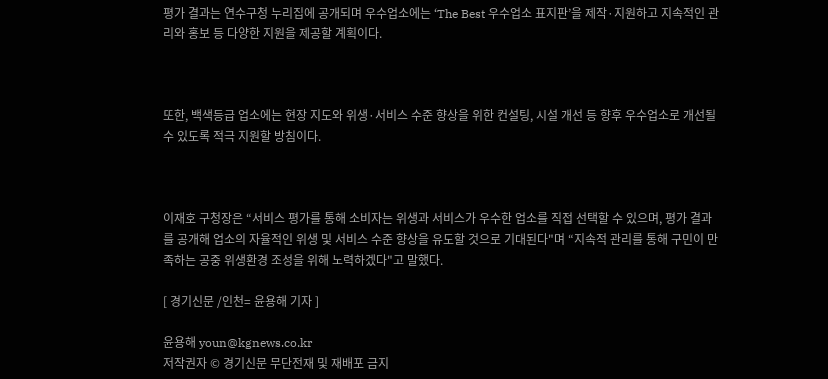평가 결과는 연수구청 누리집에 공개되며 우수업소에는 ‘The Best 우수업소 표지판’을 제작·지원하고 지속적인 관리와 홍보 등 다양한 지원을 제공할 계획이다.



또한, 백색등급 업소에는 현장 지도와 위생·서비스 수준 향상을 위한 컨설팅, 시설 개선 등 향후 우수업소로 개선될 수 있도록 적극 지원할 방침이다.



이재호 구청장은 “서비스 평가를 통해 소비자는 위생과 서비스가 우수한 업소를 직접 선택할 수 있으며, 평가 결과를 공개해 업소의 자율적인 위생 및 서비스 수준 향상을 유도할 것으로 기대된다"며 “지속적 관리를 통해 구민이 만족하는 공중 위생환경 조성을 위해 노력하겠다"고 말했다.

[ 경기신문 /인천= 윤용해 기자 ]

윤용해 youn@kgnews.co.kr
저작권자 © 경기신문 무단전재 및 재배포 금지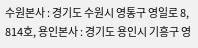수원본사 : 경기도 수원시 영통구 영일로 8, 814호, 용인본사 : 경기도 용인시 기흥구 영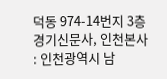덕동 974-14번지 3층 경기신문사, 인천본사 : 인천광역시 남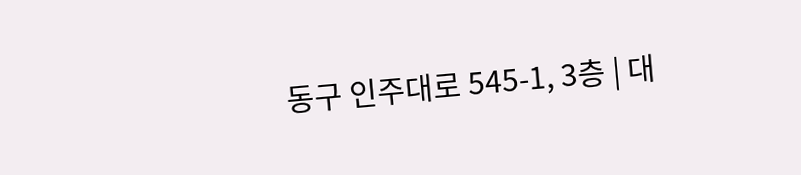동구 인주대로 545-1, 3층 | 대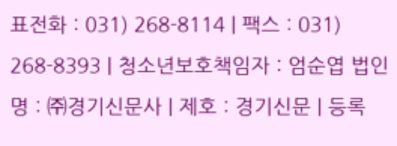표전화 : 031) 268-8114 | 팩스 : 031) 268-8393 | 청소년보호책임자 : 엄순엽 법인명 : ㈜경기신문사 | 제호 : 경기신문 | 등록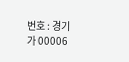번호 : 경기 가 00006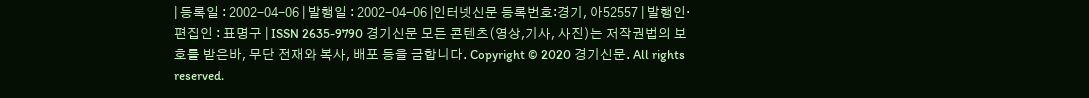| 등록일 : 2002-04-06 | 발행일 : 2002-04-06 |인터넷신문 등록번호:경기, 아52557 | 발행인·편집인 : 표명구 | ISSN 2635-9790 경기신문 모든 콘텐츠(영상,기사, 사진)는 저작권법의 보호를 받은바, 무단 전재와 복사, 배포 등을 금합니다. Copyright © 2020 경기신문. All rights reserved.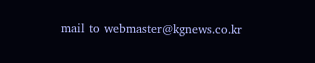mail to webmaster@kgnews.co.kr